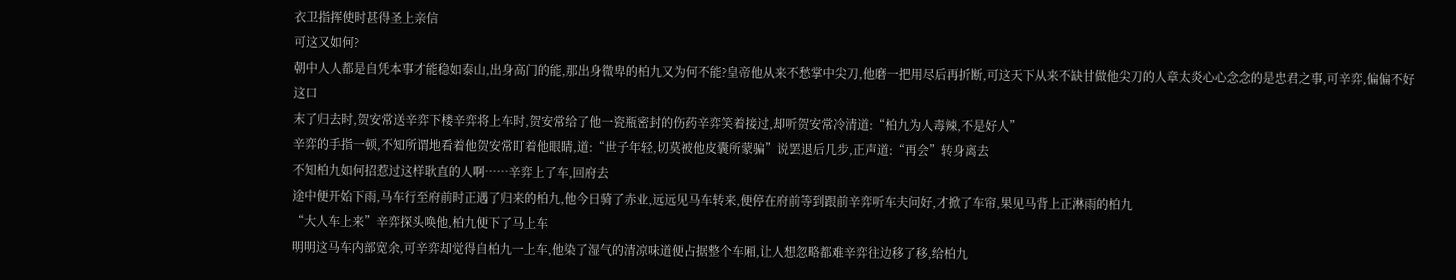衣卫指挥使时甚得圣上亲信
可这又如何?
朝中人人都是自凭本事才能稳如泰山,出身高门的能,那出身微卑的柏九又为何不能?皇帝他从来不愁掌中尖刀,他磨一把用尽后再折断,可这天下从来不缺甘做他尖刀的人章太炎心心念念的是忠君之事,可辛弈,偏偏不好这口
末了归去时,贺安常送辛弈下楼辛弈将上车时,贺安常给了他一瓷瓶密封的伤药辛弈笑着接过,却听贺安常冷清道:“柏九为人毒辣,不是好人”
辛弈的手指一顿,不知所谓地看着他贺安常盯着他眼睛,道:“世子年轻,切莫被他皮囊所蒙骗”说罢退后几步,正声道:“再会”转身离去
不知柏九如何招惹过这样耿直的人啊……辛弈上了车,回府去
途中便开始下雨,马车行至府前时正遇了归来的柏九,他今日骑了赤业,远远见马车转来,便停在府前等到跟前辛弈听车夫问好,才掀了车帘,果见马背上正淋雨的柏九
“大人车上来”辛弈探头唤他,柏九便下了马上车
明明这马车内部宽余,可辛弈却觉得自柏九一上车,他染了湿气的清凉味道便占据整个车厢,让人想忽略都难辛弈往边移了移,给柏九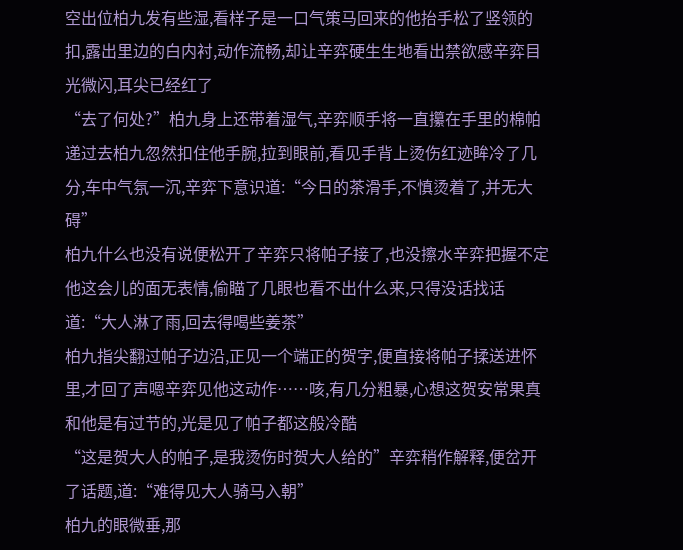空出位柏九发有些湿,看样子是一口气策马回来的他抬手松了竖领的扣,露出里边的白内衬,动作流畅,却让辛弈硬生生地看出禁欲感辛弈目光微闪,耳尖已经红了
“去了何处?”柏九身上还带着湿气,辛弈顺手将一直攥在手里的棉帕递过去柏九忽然扣住他手腕,拉到眼前,看见手背上烫伤红迹眸冷了几分,车中气氛一沉,辛弈下意识道:“今日的茶滑手,不慎烫着了,并无大碍”
柏九什么也没有说便松开了辛弈只将帕子接了,也没擦水辛弈把握不定他这会儿的面无表情,偷瞄了几眼也看不出什么来,只得没话找话道:“大人淋了雨,回去得喝些姜茶”
柏九指尖翻过帕子边沿,正见一个端正的贺字,便直接将帕子揉送进怀里,才回了声嗯辛弈见他这动作……咳,有几分粗暴,心想这贺安常果真和他是有过节的,光是见了帕子都这般冷酷
“这是贺大人的帕子,是我烫伤时贺大人给的”辛弈稍作解释,便岔开了话题,道:“难得见大人骑马入朝”
柏九的眼微垂,那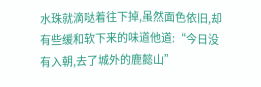水珠就滴哒着往下掉,虽然面色依旧,却有些缓和软下来的味道他道:“今日没有入朝,去了城外的鹿懿山”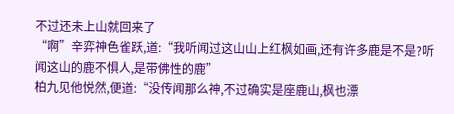不过还未上山就回来了
“啊”辛弈神色雀跃,道:“我听闻过这山山上红枫如画,还有许多鹿是不是?听闻这山的鹿不惧人,是带佛性的鹿”
柏九见他悦然,便道:“没传闻那么神,不过确实是座鹿山,枫也漂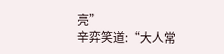亮”
辛弈笑道:“大人常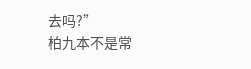去吗?”
柏九本不是常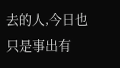去的人,今日也只是事出有